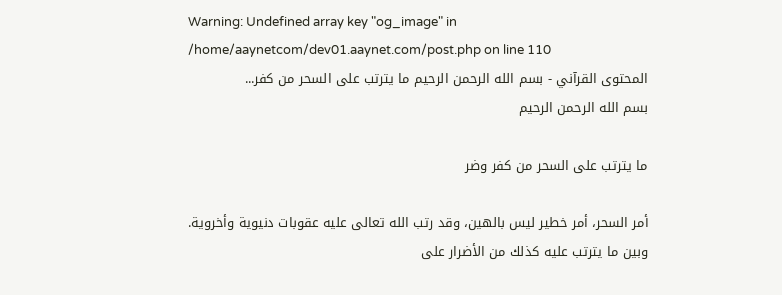Warning: Undefined array key "og_image" in /home/aaynetcom/dev01.aaynet.com/post.php on line 110
المحتوى القرآني - بسم الله الرحمن الرحيم ما يترتب على السحر من كفر...
بسم الله الرحمن الرحيم

ما يترتب على السحر من كفر وضر

أمر السحر، أمر خطير ليس بالهين، وقد رتب الله تعالى عليه عقوبات دنيوية وأخروية.
وبين ما يترتب عليه كذلك من الأضرار على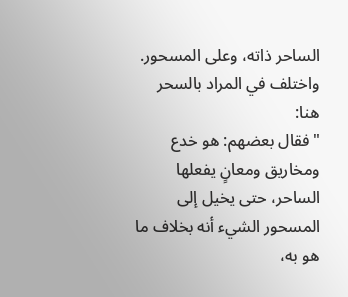الساحر ذاته، وعلى المسحور.
واختلف في المراد بالسحر هنا:
"فقال بعضهم: هو خدع ومخاريق ومعانٍ يفعلها الساحر، حتى يخيل إلى المسحور الشيء أنه بخلاف ما هو به،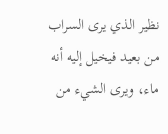نظير الذي يرى السراب من بعيد فيخيل إليه أنه ماء، ويرى الشيء من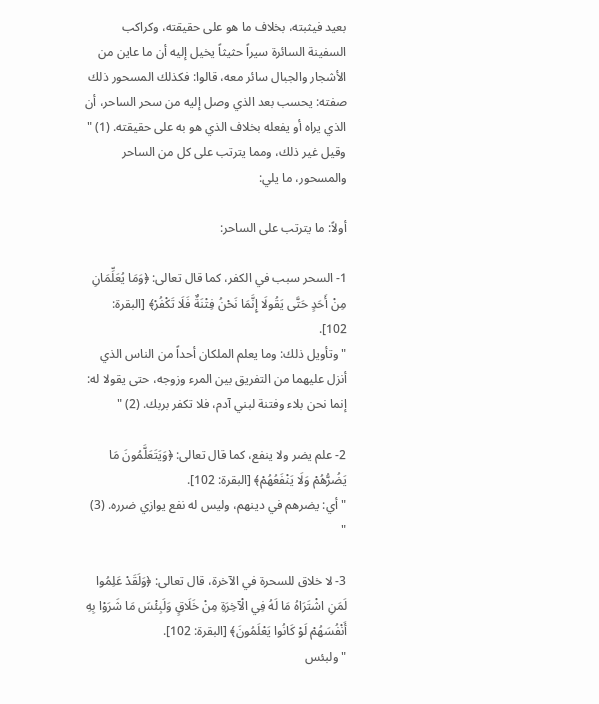بعيد فيثبته، بخلاف ما هو على حقيقته، وكراكب السفينة السائرة سيراً حثيثاً يخيل إليه أن ما عاين من الأشجار والجبال سائر معه، قالوا: فكذلك المسحور ذلك صفته: يحسب بعد الذي وصل إليه من سحر الساحر، أن الذي يراه أو يفعله بخلاف الذي هو به على حقيقته. (1) "
وقيل غير ذلك، ومما يترتب على كل من الساحر والمسحور، ما يلي:

أولاً: ما يترتب على الساحر:

1- السحر سبب في الكفر، كما قال تعالى: ﴿وَمَا يُعَلِّمَانِ مِنْ أَحَدٍ حَتَّى يَقُولَا إِنَّمَا نَحْنُ فِتْنَةٌ فَلَا تَكْفُرْ﴾ [البقرة: 102].
"وتأويل ذلك: وما يعلم الملكان أحداً من الناس الذي أنزل عليهما من التفريق بين المرء وزوجه، حتى يقولا له: إنما نحن بلاء وفتنة لبني آدم، فلا تكفر بربك. (2) "

2- علم يضر ولا ينفع، كما قال تعالى: ﴿وَيَتَعَلَّمُونَ مَا يَضُرُّهُمْ وَلَا يَنْفَعُهُمْ﴾ [البقرة: 102].
"أي: يضرهم في دينهم، وليس له نفع يوازي ضرره. (3) "

3- لا خلاق للسحرة في الآخرة، قال تعالى: ﴿وَلَقَدْ عَلِمُوا لَمَنِ اشْتَرَاهُ مَا لَهُ فِي الْآخِرَةِ مِنْ خَلَاقٍ وَلَبِئْسَ مَا شَرَوْا بِهِ أَنْفُسَهُمْ لَوْ كَانُوا يَعْلَمُونَ﴾ [البقرة: 102].
"ولبئس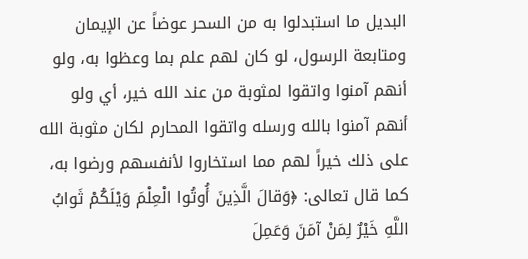البديل ما استبدلوا به من السحر عوضاً عن الإيمان ومتابعة الرسول، لو كان لهم علم بما وعظوا به، ولو أنهم آمنوا واتقوا لمثوبة من عند الله خير، أي ولو أنهم آمنوا بالله ورسله واتقوا المحارم لكان مثوبة الله على ذلك خيراً لهم مما استخاروا لأنفسهم ورضوا به، كما قال تعالى: ﴿وَقالَ الَّذِينَ أُوتُوا الْعِلْمَ وَيْلَكُمْ ثَوابُ اللَّهِ خَيْرٌ لِمَنْ آمَنَ وَعَمِلَ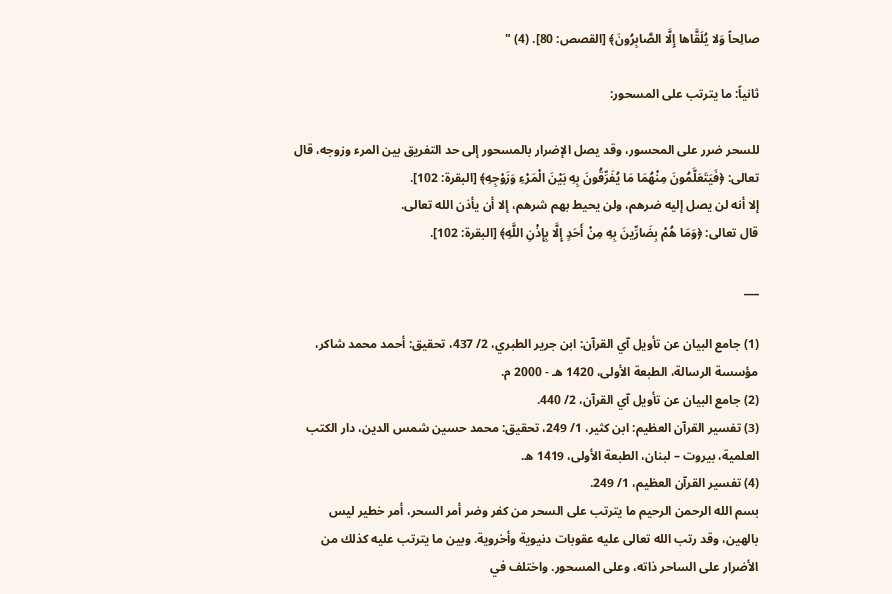صالِحاً وَلا يُلَقَّاها إِلَّا الصَّابِرُونَ﴾ [القصص: 80]. (4) "

ثانياً: ما يترتب على المسحور:

للسحر ضرر على المحسور، وقد يصل الإضرار بالمسحور إلى حد التفريق بين المرء وزوجه، قال تعالى: ﴿فَيَتَعَلَّمُونَ مِنْهُمَا مَا يُفَرِّقُونَ بِهِ بَيْنَ الْمَرْءِ وَزَوْجِهِ﴾ [البقرة: 102].
إلا أنه لن يصل إليه ضرهم، ولن يحيط بهم شرهم، إلا أن يأذن الله تعالى.
قال تعالى: ﴿وَمَا هُمْ بِضَارِّينَ بِهِ مِنْ أَحَدٍ إِلَّا بِإِذْنِ اللَّهِ﴾ [البقرة: 102].

___

(1) جامع البيان عن تأويل آي القرآن: ابن جرير الطبري، 2/ 437، تحقيق: أحمد محمد شاكر، مؤسسة الرسالة، الطبعة الأولى، 1420 هـ - 2000 م.
(2) جامع البيان عن تأويل آي القرآن، 2/ 440.
(3) تفسير القرآن العظيم: ابن كثير، 1/ 249، تحقيق: محمد حسين شمس الدين، دار الكتب العلمية، بيروت – لبنان، الطبعة الأولى، 1419 ه.
(4) تفسير القرآن العظيم، 1/ 249.
بسم الله الرحمن الرحيم ما يترتب على السحر من كفر وضر أمر السحر، أمر خطير ليس بالهين، وقد رتب الله تعالى عليه عقوبات دنيوية وأخروية. وبين ما يترتب عليه كذلك من الأضرار على الساحر ذاته، وعلى المسحور. واختلف في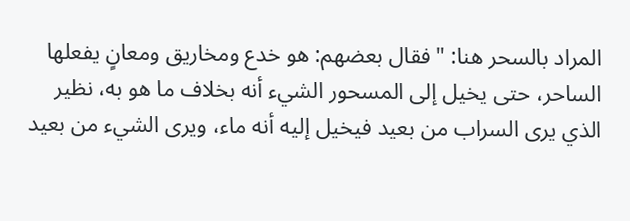المراد بالسحر هنا: "فقال بعضهم: هو خدع ومخاريق ومعانٍ يفعلها الساحر، حتى يخيل إلى المسحور الشيء أنه بخلاف ما هو به، نظير الذي يرى السراب من بعيد فيخيل إليه أنه ماء، ويرى الشيء من بعيد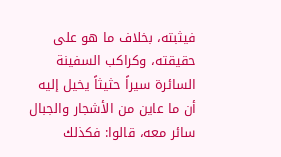فيثبته، بخلاف ما هو على حقيقته، وكراكب السفينة السائرة سيراً حثيثاً يخيل إليه أن ما عاين من الأشجار والجبال سائر معه، قالوا: فكذلك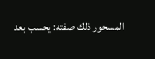المسحور ذلك صفته: يحسب بعد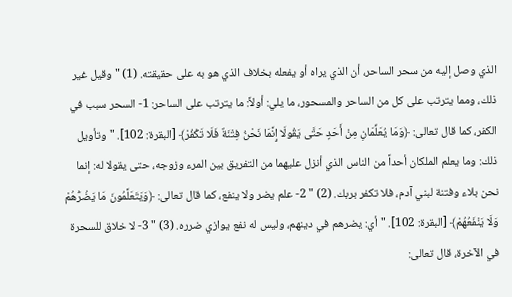الذي وصل إليه من سحر الساحر، أن الذي يراه أو يفعله بخلاف الذي هو به على حقيقته. (1) " وقيل غير ذلك، ومما يترتب على كل من الساحر والمسحور، ما يلي: أولاً: ما يترتب على الساحر: 1- السحر سبب في الكفر، كما قال تعالى: ﴿وَمَا يُعَلِّمَانِ مِنْ أَحَدٍ حَتَّى يَقُولَا إِنَّمَا نَحْنُ فِتْنَةٌ فَلَا تَكْفُرْ﴾ [البقرة: 102]. "وتأويل ذلك: وما يعلم الملكان أحداً من الناس الذي أنزل عليهما من التفريق بين المرء وزوجه، حتى يقولا له: إنما نحن بلاء وفتنة لبني آدم، فلا تكفر بربك. (2) " 2- علم يضر ولا ينفع، كما قال تعالى: ﴿وَيَتَعَلَّمُونَ مَا يَضُرُّهُمْ وَلَا يَنْفَعُهُمْ﴾ [البقرة: 102]. "أي: يضرهم في دينهم، وليس له نفع يوازي ضرره. (3) " 3- لا خلاق للسحرة في الآخرة، قال تعالى: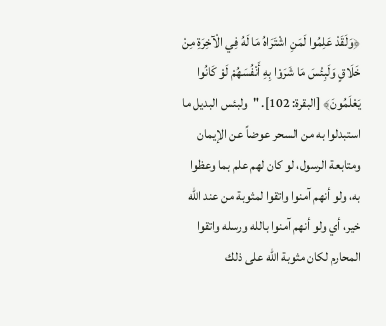﴿وَلَقَدْ عَلِمُوا لَمَنِ اشْتَرَاهُ مَا لَهُ فِي الْآخِرَةِ مِنْ خَلَاقٍ وَلَبِئْسَ مَا شَرَوْا بِهِ أَنْفُسَهُمْ لَوْ كَانُوا يَعْلَمُونَ﴾ [البقرة: 102]. "ولبئس البديل ما استبدلوا به من السحر عوضاً عن الإيمان ومتابعة الرسول، لو كان لهم علم بما وعظوا به، ولو أنهم آمنوا واتقوا لمثوبة من عند الله خير، أي ولو أنهم آمنوا بالله ورسله واتقوا المحارم لكان مثوبة الله على ذلك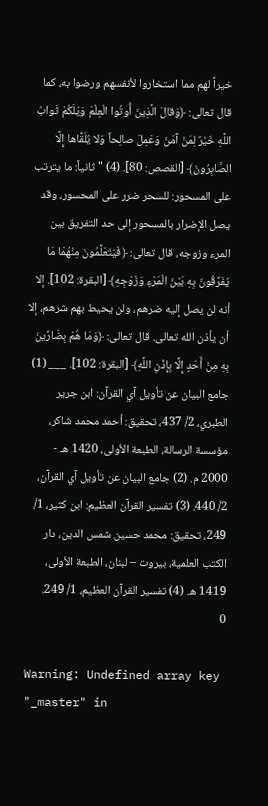خيراً لهم مما استخاروا لأنفسهم ورضوا به، كما قال تعالى: ﴿وَقالَ الَّذِينَ أُوتُوا الْعِلْمَ وَيْلَكُمْ ثَوابُ اللَّهِ خَيْرٌ لِمَنْ آمَنَ وَعَمِلَ صالِحاً وَلا يُلَقَّاها إِلَّا الصَّابِرُونَ﴾ [القصص: 80]. (4) " ثانياً: ما يترتب على المسحور: للسحر ضرر على المحسور، وقد يصل الإضرار بالمسحور إلى حد التفريق بين المرء وزوجه، قال تعالى: ﴿فَيَتَعَلَّمُونَ مِنْهُمَا مَا يُفَرِّقُونَ بِهِ بَيْنَ الْمَرْءِ وَزَوْجِهِ﴾ [البقرة: 102]. إلا أنه لن يصل إليه ضرهم، ولن يحيط بهم شرهم، إلا أن يأذن الله تعالى. قال تعالى: ﴿وَمَا هُمْ بِضَارِّينَ بِهِ مِنْ أَحَدٍ إِلَّا بِإِذْنِ اللَّهِ﴾ [البقرة: 102]. ___ (1) جامع البيان عن تأويل آي القرآن: ابن جرير الطبري، 2/ 437، تحقيق: أحمد محمد شاكر، مؤسسة الرسالة، الطبعة الأولى، 1420 هـ - 2000 م. (2) جامع البيان عن تأويل آي القرآن، 2/ 440. (3) تفسير القرآن العظيم: ابن كثير، 1/ 249، تحقيق: محمد حسين شمس الدين، دار الكتب العلمية، بيروت – لبنان، الطبعة الأولى، 1419 ه. (4) تفسير القرآن العظيم، 1/ 249.
0

Warning: Undefined array key "_master" in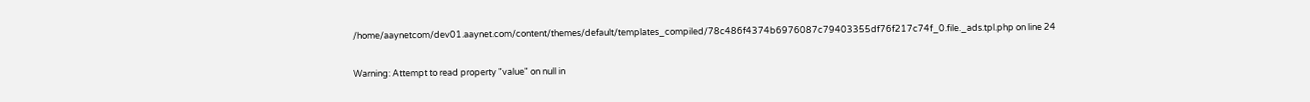/home/aaynetcom/dev01.aaynet.com/content/themes/default/templates_compiled/78c486f4374b6976087c79403355df76f217c74f_0.file._ads.tpl.php on line 24

Warning: Attempt to read property "value" on null in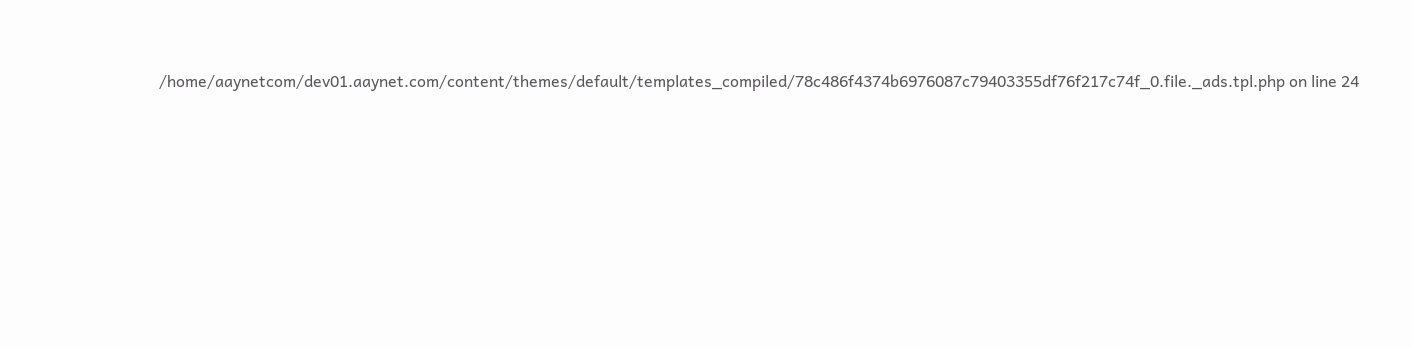/home/aaynetcom/dev01.aaynet.com/content/themes/default/templates_compiled/78c486f4374b6976087c79403355df76f217c74f_0.file._ads.tpl.php on line 24